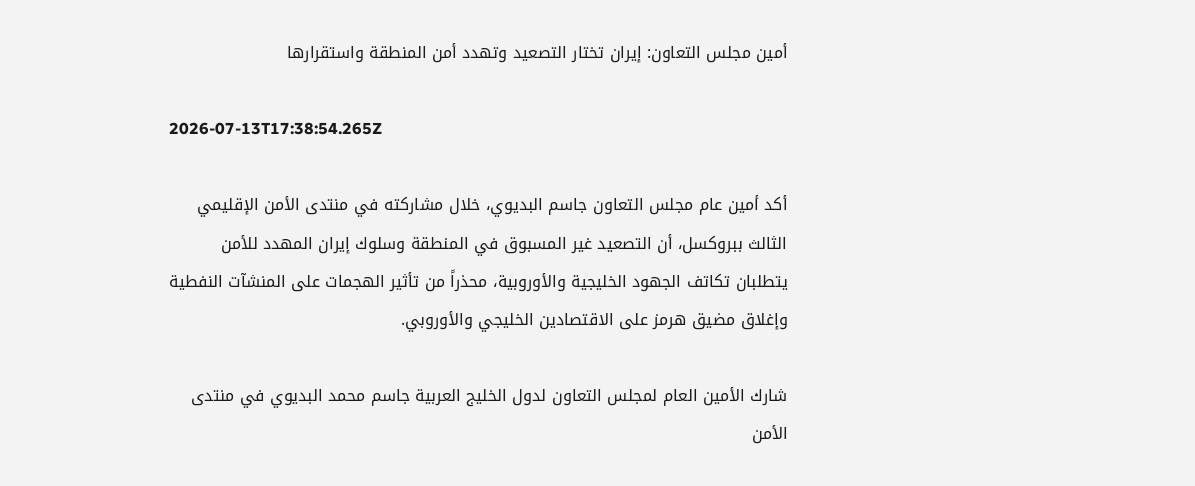أمين مجلس التعاون: إيران تختار التصعيد وتهدد أمن المنطقة واستقرارها

2026-07-13T17:38:54.265Z

أكد أمين عام مجلس التعاون جاسم البديوي، خلال مشاركته في منتدى الأمن الإقليمي الثالث ببروكسل، أن التصعيد غير المسبوق في المنطقة وسلوك إيران المهدد للأمن يتطلبان تكاتف الجهود الخليجية والأوروبية، محذراً من تأثير الهجمات على المنشآت النفطية وإغلاق مضيق هرمز على الاقتصادين الخليجي والأوروبي.

شارك الأمين العام لمجلس التعاون لدول الخليج العربية جاسم محمد البديوي في منتدى الأمن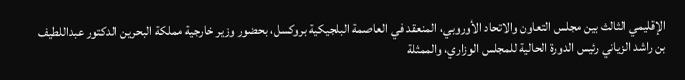الإقليمي الثالث بين مجلس التعاون والاتحاد الأوروبي، المنعقد في العاصمة البلجيكية بروكسل، بحضور وزير خارجية مملكة البحرين الدكتور عبداللطيف بن راشد الزياني رئيس الدورة الحالية للمجلس الوزاري، والممثلة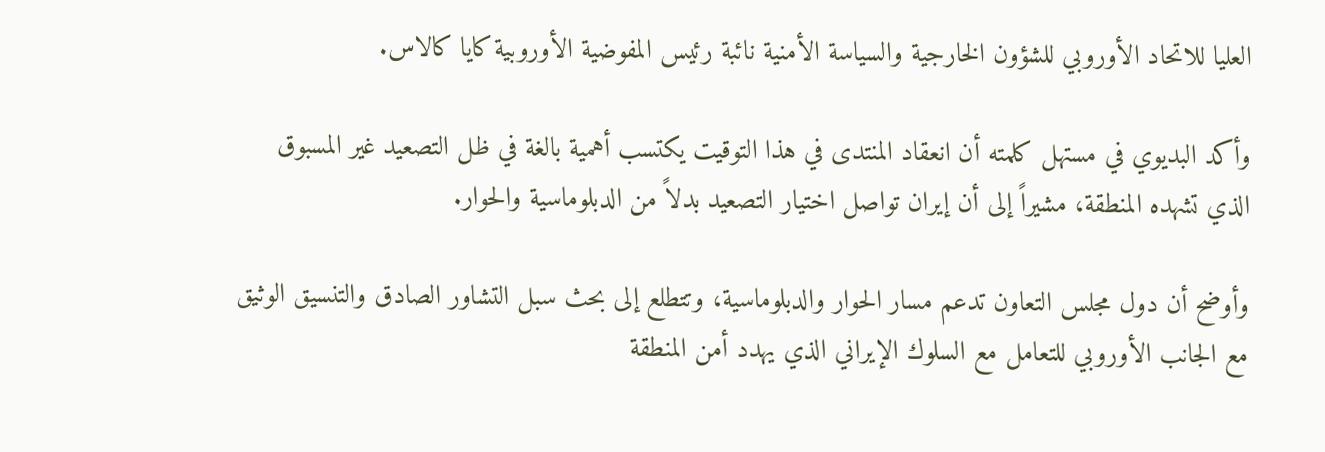العليا للاتحاد الأوروبي للشؤون الخارجية والسياسة الأمنية نائبة رئيس المفوضية الأوروبية كايا كالاس.

وأكد البديوي في مستهل كلمته أن انعقاد المنتدى في هذا التوقيت يكتسب أهمية بالغة في ظل التصعيد غير المسبوق الذي تشهده المنطقة، مشيراً إلى أن إيران تواصل اختيار التصعيد بدلاً من الدبلوماسية والحوار.

وأوضح أن دول مجلس التعاون تدعم مسار الحوار والدبلوماسية، وتتطلع إلى بحث سبل التشاور الصادق والتنسيق الوثيق مع الجانب الأوروبي للتعامل مع السلوك الإيراني الذي يهدد أمن المنطقة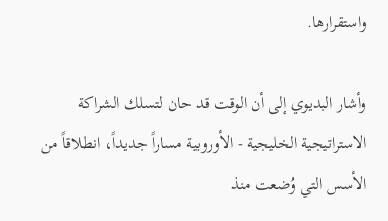واستقرارها.

وأشار البديوي إلى أن الوقت قد حان لتسلك الشراكة الاستراتيجية الخليجية - الأوروبية مساراً جديداً، انطلاقاً من الأسس التي وُضعت منذ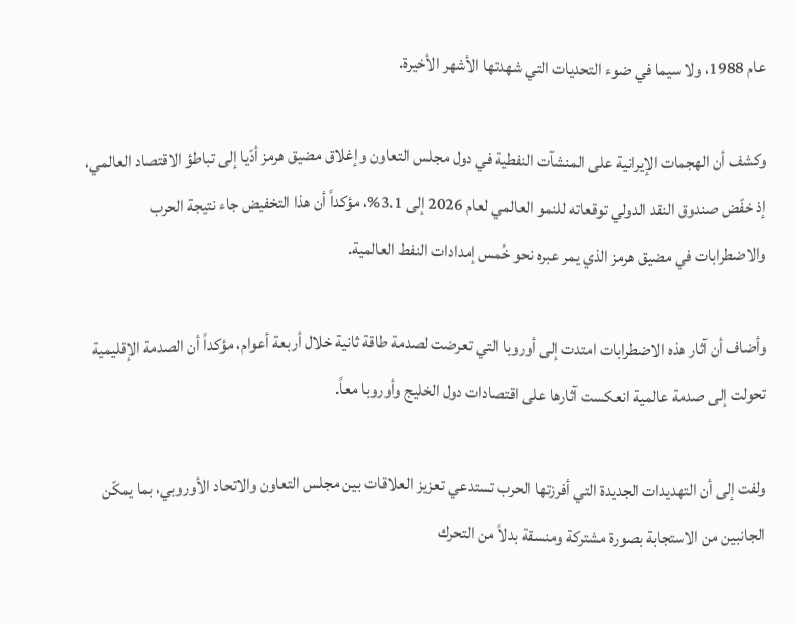عام 1988، ولا سيما في ضوء التحديات التي شهدتها الأشهر الأخيرة.

وكشف أن الهجمات الإيرانية على المنشآت النفطية في دول مجلس التعاون وإغلاق مضيق هرمز أدّيا إلى تباطؤ الاقتصاد العالمي، إذ خفّض صندوق النقد الدولي توقعاته للنمو العالمي لعام 2026 إلى 3.1%، مؤكداً أن هذا التخفيض جاء نتيجة الحرب والاضطرابات في مضيق هرمز الذي يمر عبره نحو خُمس إمدادات النفط العالمية.

وأضاف أن آثار هذه الاضطرابات امتدت إلى أوروبا التي تعرضت لصدمة طاقة ثانية خلال أربعة أعوام، مؤكداً أن الصدمة الإقليمية تحولت إلى صدمة عالمية انعكست آثارها على اقتصادات دول الخليج وأوروبا معاً.

ولفت إلى أن التهديدات الجديدة التي أفرزتها الحرب تستدعي تعزيز العلاقات بين مجلس التعاون والاتحاد الأوروبي، بما يمكّن الجانبين من الاستجابة بصورة مشتركة ومنسقة بدلاً من التحرك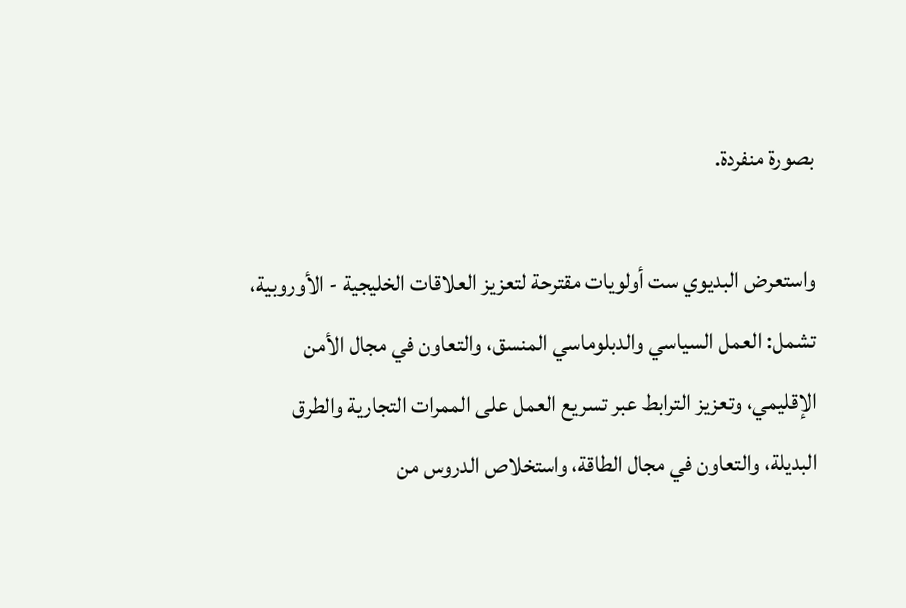بصورة منفردة.

واستعرض البديوي ست أولويات مقترحة لتعزيز العلاقات الخليجية - الأوروبية، تشمل: العمل السياسي والدبلوماسي المنسق، والتعاون في مجال الأمن الإقليمي، وتعزيز الترابط عبر تسريع العمل على الممرات التجارية والطرق البديلة، والتعاون في مجال الطاقة، واستخلاص الدروس من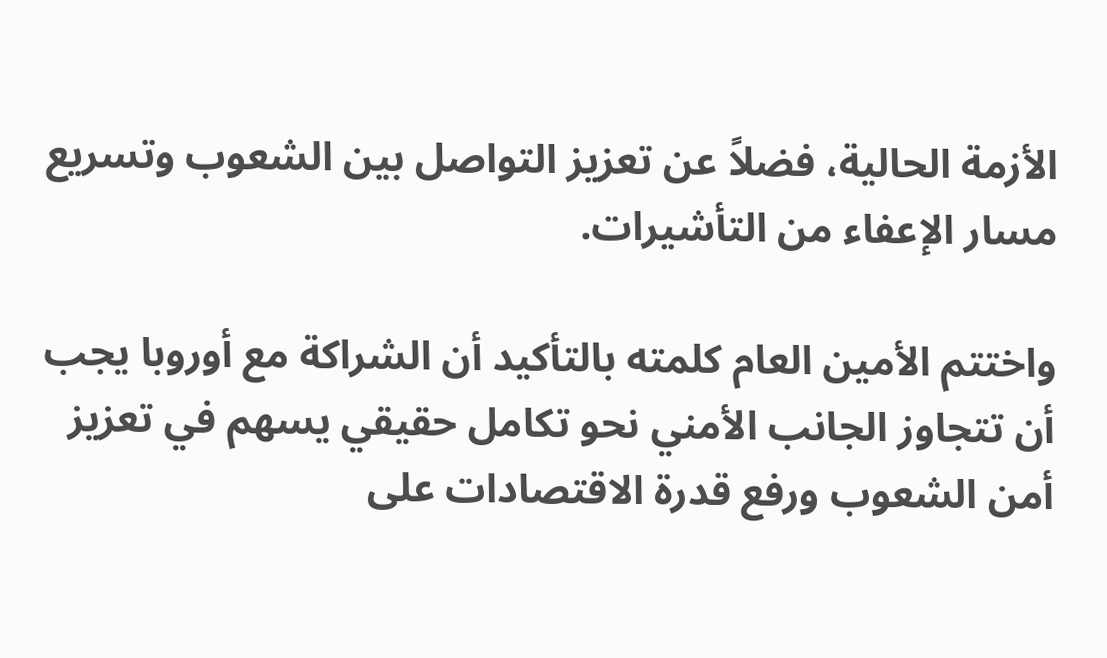الأزمة الحالية، فضلاً عن تعزيز التواصل بين الشعوب وتسريع مسار الإعفاء من التأشيرات.

واختتم الأمين العام كلمته بالتأكيد أن الشراكة مع أوروبا يجب أن تتجاوز الجانب الأمني نحو تكامل حقيقي يسهم في تعزيز أمن الشعوب ورفع قدرة الاقتصادات على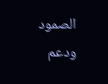الصمود ودعم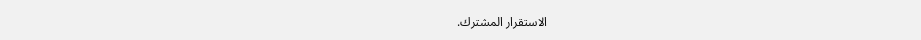الاستقرار المشترك.